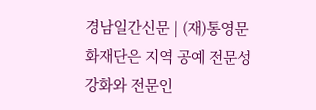경남일간신문 | (재)통영문화재단은 지역 공예 전문성 강화와 전문인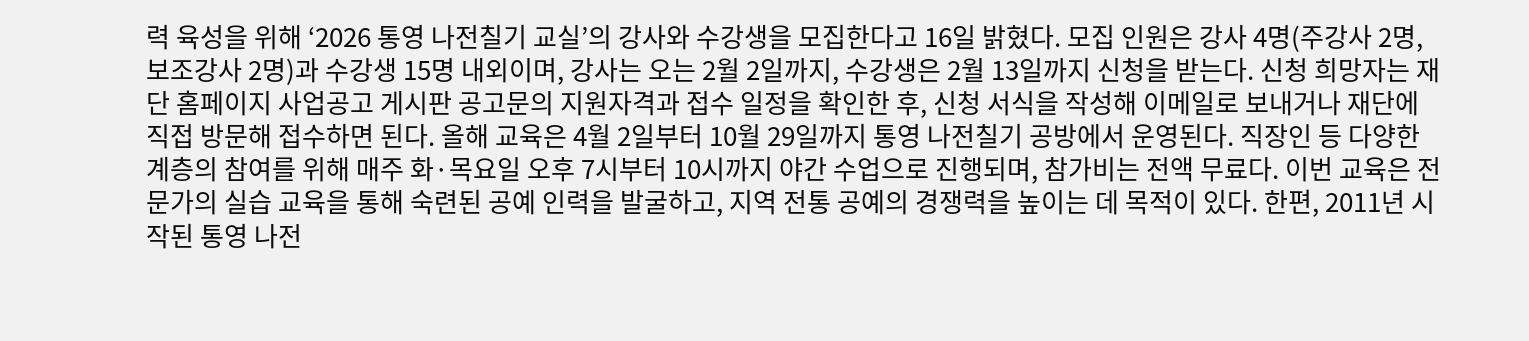력 육성을 위해 ‘2026 통영 나전칠기 교실’의 강사와 수강생을 모집한다고 16일 밝혔다. 모집 인원은 강사 4명(주강사 2명, 보조강사 2명)과 수강생 15명 내외이며, 강사는 오는 2월 2일까지, 수강생은 2월 13일까지 신청을 받는다. 신청 희망자는 재단 홈페이지 사업공고 게시판 공고문의 지원자격과 접수 일정을 확인한 후, 신청 서식을 작성해 이메일로 보내거나 재단에 직접 방문해 접수하면 된다. 올해 교육은 4월 2일부터 10월 29일까지 통영 나전칠기 공방에서 운영된다. 직장인 등 다양한 계층의 참여를 위해 매주 화·목요일 오후 7시부터 10시까지 야간 수업으로 진행되며, 참가비는 전액 무료다. 이번 교육은 전문가의 실습 교육을 통해 숙련된 공예 인력을 발굴하고, 지역 전통 공예의 경쟁력을 높이는 데 목적이 있다. 한편, 2011년 시작된 통영 나전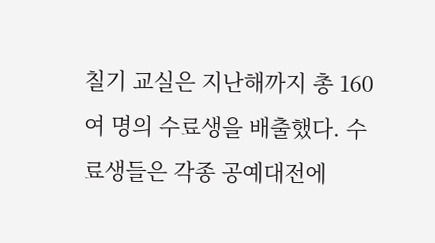칠기 교실은 지난해까지 총 160여 명의 수료생을 배출했다. 수료생들은 각종 공예대전에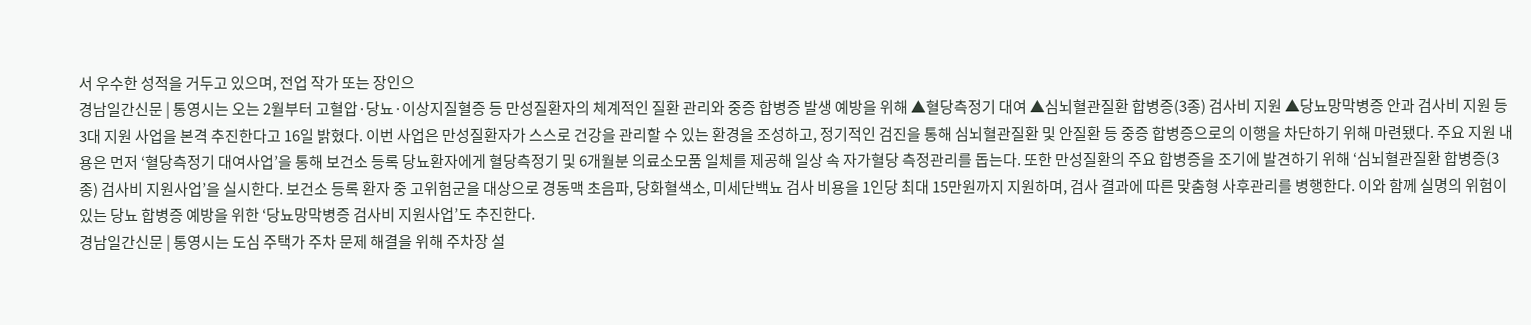서 우수한 성적을 거두고 있으며, 전업 작가 또는 장인으
경남일간신문 | 통영시는 오는 2월부터 고혈압·당뇨·이상지질혈증 등 만성질환자의 체계적인 질환 관리와 중증 합병증 발생 예방을 위해 ▲혈당측정기 대여 ▲심뇌혈관질환 합병증(3종) 검사비 지원 ▲당뇨망막병증 안과 검사비 지원 등 3대 지원 사업을 본격 추진한다고 16일 밝혔다. 이번 사업은 만성질환자가 스스로 건강을 관리할 수 있는 환경을 조성하고, 정기적인 검진을 통해 심뇌혈관질환 및 안질환 등 중증 합병증으로의 이행을 차단하기 위해 마련됐다. 주요 지원 내용은 먼저 ‘혈당측정기 대여사업’을 통해 보건소 등록 당뇨환자에게 혈당측정기 및 6개월분 의료소모품 일체를 제공해 일상 속 자가혈당 측정관리를 돕는다. 또한 만성질환의 주요 합병증을 조기에 발견하기 위해 ‘심뇌혈관질환 합병증(3종) 검사비 지원사업’을 실시한다. 보건소 등록 환자 중 고위험군을 대상으로 경동맥 초음파, 당화혈색소, 미세단백뇨 검사 비용을 1인당 최대 15만원까지 지원하며, 검사 결과에 따른 맞춤형 사후관리를 병행한다. 이와 함께 실명의 위험이 있는 당뇨 합병증 예방을 위한 ‘당뇨망막병증 검사비 지원사업’도 추진한다.
경남일간신문 | 통영시는 도심 주택가 주차 문제 해결을 위해 주차장 설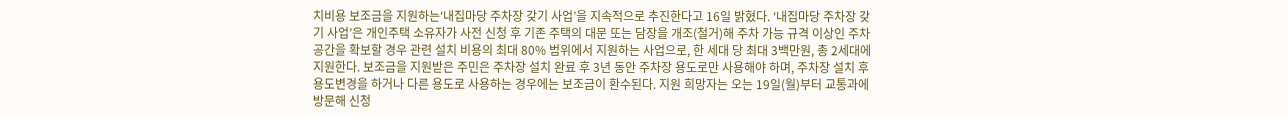치비용 보조금을 지원하는‘내집마당 주차장 갖기 사업’을 지속적으로 추진한다고 16일 밝혔다. ‘내집마당 주차장 갖기 사업’은 개인주택 소유자가 사전 신청 후 기존 주택의 대문 또는 담장을 개조(철거)해 주차 가능 규격 이상인 주차 공간을 확보할 경우 관련 설치 비용의 최대 80% 범위에서 지원하는 사업으로, 한 세대 당 최대 3백만원, 총 2세대에 지원한다. 보조금을 지원받은 주민은 주차장 설치 완료 후 3년 동안 주차장 용도로만 사용해야 하며, 주차장 설치 후 용도변경을 하거나 다른 용도로 사용하는 경우에는 보조금이 환수된다. 지원 희망자는 오는 19일(월)부터 교통과에 방문해 신청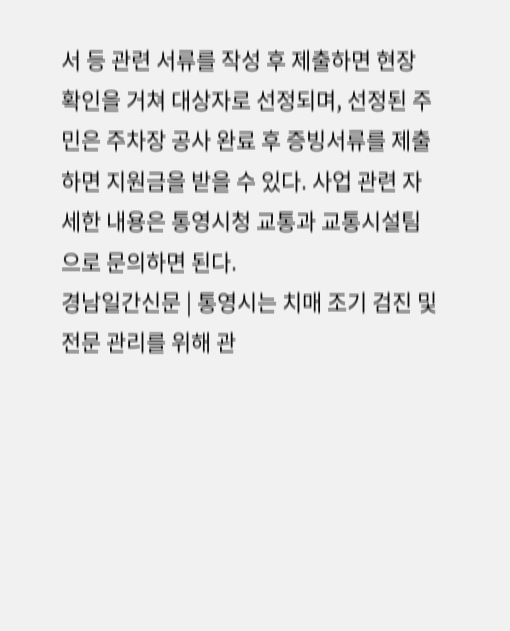서 등 관련 서류를 작성 후 제출하면 현장 확인을 거쳐 대상자로 선정되며, 선정된 주민은 주차장 공사 완료 후 증빙서류를 제출하면 지원금을 받을 수 있다. 사업 관련 자세한 내용은 통영시청 교통과 교통시설팀으로 문의하면 된다.
경남일간신문 | 통영시는 치매 조기 검진 및 전문 관리를 위해 관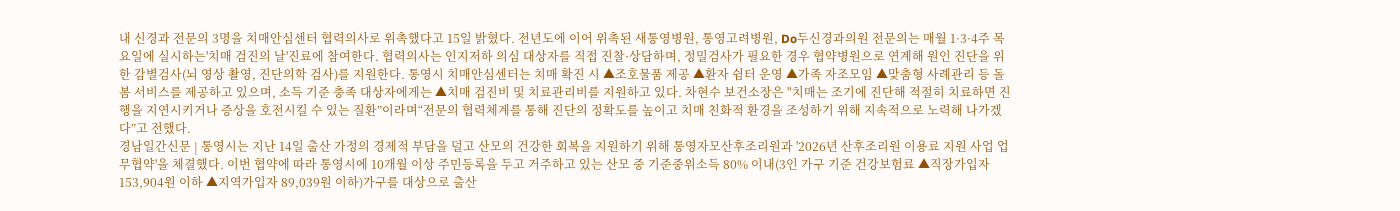내 신경과 전문의 3명을 치매안심센터 협력의사로 위촉했다고 15일 밝혔다. 전년도에 이어 위촉된 새통영병원, 통영고려병원, Do두신경과의원 전문의는 매월 1·3·4주 목요일에 실시하는'치매 검진의 날'진료에 참여한다. 협력의사는 인지저하 의심 대상자를 직접 진찰·상담하며, 정밀검사가 필요한 경우 협약병원으로 연계해 원인 진단을 위한 감별검사(뇌 영상 촬영, 진단의학 검사)를 지원한다. 통영시 치매안심센터는 치매 확진 시 ▲조호물품 제공 ▲환자 쉼터 운영 ▲가족 자조모임 ▲맞춤형 사례관리 등 돌봄 서비스를 제공하고 있으며, 소득 기준 충족 대상자에게는 ▲치매 검진비 및 치료관리비를 지원하고 있다. 차현수 보건소장은 "치매는 조기에 진단해 적절히 치료하면 진행을 지연시키거나 증상을 호전시킬 수 있는 질환”이라며“전문의 협력체계를 통해 진단의 정확도를 높이고 치매 친화적 환경을 조성하기 위해 지속적으로 노력해 나가겠다”고 전했다.
경남일간신문 | 통영시는 지난 14일 출산 가정의 경제적 부담을 덜고 산모의 건강한 회복을 지원하기 위해 통영자모산후조리원과 '2026년 산후조리원 이용료 지원 사업 업무협약'을 체결했다. 이번 협약에 따라 통영시에 10개월 이상 주민등록을 두고 거주하고 있는 산모 중 기준중위소득 80% 이내(3인 가구 기준 건강보험료 ▲직장가입자 153,904원 이하 ▲지역가입자 89,039원 이하)가구를 대상으로 출산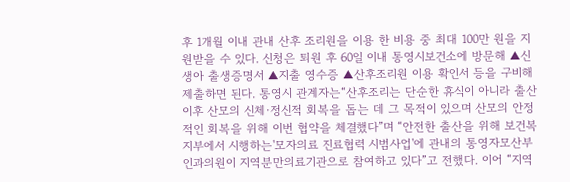후 1개월 이내 관내 산후 조리원을 이용 한 비용 중 최대 100만 원을 지원받을 수 있다. 신청은 퇴원 후 60일 이내 통영시보건소에 방문해 ▲신생아 출생증명서 ▲지출 영수증 ▲산후조리원 이용 확인서 등을 구비해 제출하면 된다. 통영시 관계자는“산후조리는 단순한 휴식이 아니라 출산 이후 산모의 신체·정신적 회복을 돕는 데 그 목적이 있으며 산모의 안정적인 회복을 위해 이번 협약을 체결했다”며 “안전한 출산을 위해 보건복지부에서 시행하는'모자의료 진료협력 시범사업'에 관내의 통영자모산부인과의원이 지역분만의료기관으로 참여하고 있다”고 전했다. 이어 “지역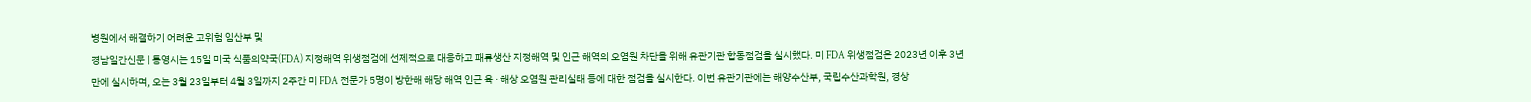병원에서 해결하기 어려운 고위험 임산부 및
경남일간신문 | 통영시는 15일 미국 식품의약국(FDA) 지정해역 위생점검에 선제적으로 대응하고 패류생산 지정해역 및 인근 해역의 오염원 차단을 위해 유관기관 합동점검을 실시했다. 미 FDA 위생점검은 2023년 이후 3년 만에 실시하며, 오는 3월 23일부터 4월 3일까지 2주간 미 FDA 전문가 5명이 방한해 해당 해역 인근 육 · 해상 오염원 관리실태 등에 대한 점검을 실시한다. 이번 유관기관에는 해양수산부, 국립수산과학원, 경상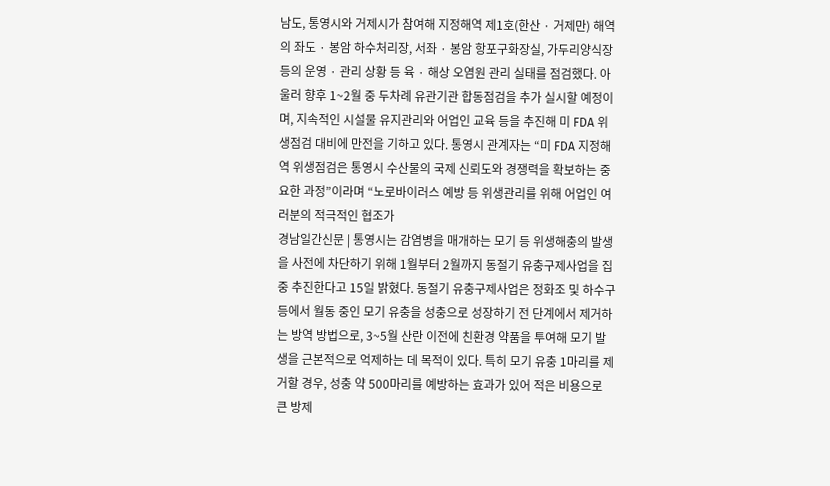남도, 통영시와 거제시가 참여해 지정해역 제1호(한산 · 거제만) 해역의 좌도 · 봉암 하수처리장, 서좌 · 봉암 항포구화장실, 가두리양식장 등의 운영 · 관리 상황 등 육 · 해상 오염원 관리 실태를 점검했다. 아울러 향후 1~2월 중 두차례 유관기관 합동점검을 추가 실시할 예정이며, 지속적인 시설물 유지관리와 어업인 교육 등을 추진해 미 FDA 위생점검 대비에 만전을 기하고 있다. 통영시 관계자는 “미 FDA 지정해역 위생점검은 통영시 수산물의 국제 신뢰도와 경쟁력을 확보하는 중요한 과정”이라며 “노로바이러스 예방 등 위생관리를 위해 어업인 여러분의 적극적인 협조가
경남일간신문 | 통영시는 감염병을 매개하는 모기 등 위생해충의 발생을 사전에 차단하기 위해 1월부터 2월까지 동절기 유충구제사업을 집중 추진한다고 15일 밝혔다. 동절기 유충구제사업은 정화조 및 하수구 등에서 월동 중인 모기 유충을 성충으로 성장하기 전 단계에서 제거하는 방역 방법으로, 3~5월 산란 이전에 친환경 약품을 투여해 모기 발생을 근본적으로 억제하는 데 목적이 있다. 특히 모기 유충 1마리를 제거할 경우, 성충 약 500마리를 예방하는 효과가 있어 적은 비용으로 큰 방제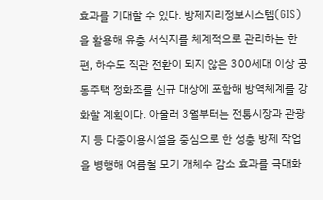효과를 기대할 수 있다. 방제지리정보시스템(GIS)을 활용해 유충 서식지를 체계적으로 관리하는 한편, 하수도 직관 전환이 되지 않은 300세대 이상 공동주택 정화조를 신규 대상에 포함해 방역체계를 강화할 계획이다. 아울러 3월부터는 전통시장과 관광지 등 다중이용시설을 중심으로 한 성충 방제 작업을 병행해 여름철 모기 개체수 감소 효과를 극대화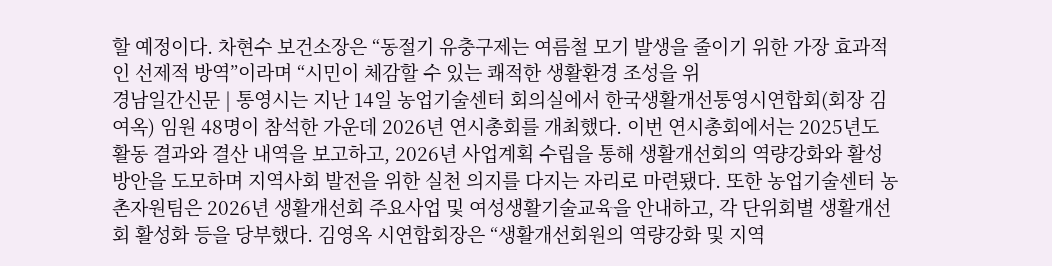할 예정이다. 차현수 보건소장은 “동절기 유충구제는 여름철 모기 발생을 줄이기 위한 가장 효과적인 선제적 방역”이라며 “시민이 체감할 수 있는 쾌적한 생활환경 조성을 위
경남일간신문 | 통영시는 지난 14일 농업기술센터 회의실에서 한국생활개선통영시연합회(회장 김여옥) 임원 48명이 참석한 가운데 2026년 연시총회를 개최했다. 이번 연시총회에서는 2025년도 활동 결과와 결산 내역을 보고하고, 2026년 사업계획 수립을 통해 생활개선회의 역량강화와 활성방안을 도모하며 지역사회 발전을 위한 실천 의지를 다지는 자리로 마련됐다. 또한 농업기술센터 농촌자원팀은 2026년 생활개선회 주요사업 및 여성생활기술교육을 안내하고, 각 단위회별 생활개선회 활성화 등을 당부했다. 김영옥 시연합회장은 “생활개선회원의 역량강화 및 지역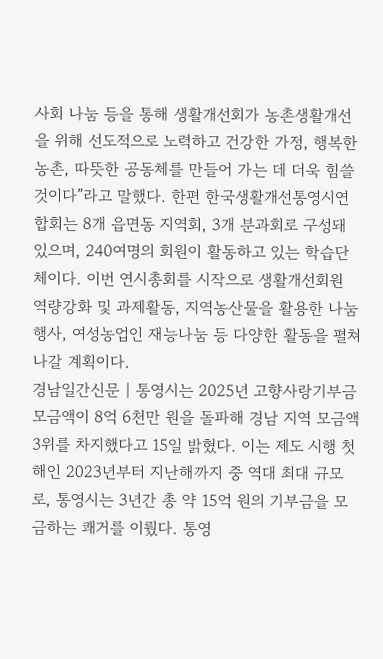사회 나눔 등을 통해 생활개선회가 농촌생활개선을 위해 선도적으로 노력하고 건강한 가정, 행복한 농촌, 따뜻한 공동체를 만들어 가는 데 더욱 힘쓸 것이다”라고 말했다. 한편 한국생활개선통영시연합회는 8개 읍면동 지역회, 3개 분과회로 구성돼 있으며, 240여명의 회원이 활동하고 있는 학습단체이다. 이번 연시총회를 시작으로 생활개선회원 역량강화 및 과제활동, 지역농산물을 활용한 나눔행사, 여성농업인 재능나눔 등 다양한 활동을 펼쳐나갈 계획이다.
경남일간신문 | 통영시는 2025년 고향사랑기부금 모금액이 8억 6천만 원을 돌파해 경남 지역 모금액 3위를 차지했다고 15일 밝혔다. 이는 제도 시행 첫해인 2023년부터 지난해까지 중 역대 최대 규모로, 통영시는 3년간 총 약 15억 원의 기부금을 모금하는 쾌거를 이뤘다. 통영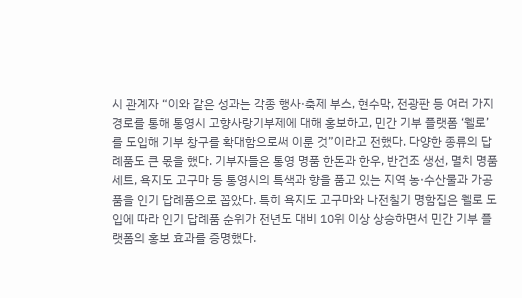시 관계자 “이와 같은 성과는 각종 행사·축제 부스, 현수막, 전광판 등 여러 가지 경로를 통해 통영시 고향사랑기부제에 대해 홍보하고, 민간 기부 플랫폼 ‘웰로’를 도입해 기부 창구를 확대함으로써 이룬 것”이라고 전했다. 다양한 종류의 답례품도 큰 몫을 했다. 기부자들은 통영 명품 한돈과 한우, 반건조 생선, 멸치 명품세트, 욕지도 고구마 등 통영시의 특색과 향을 품고 있는 지역 농·수산물과 가공품을 인기 답례품으로 꼽았다. 특히 욕지도 고구마와 나전칠기 명함집은 웰로 도입에 따라 인기 답례품 순위가 전년도 대비 10위 이상 상승하면서 민간 기부 플랫폼의 홍보 효과를 증명했다.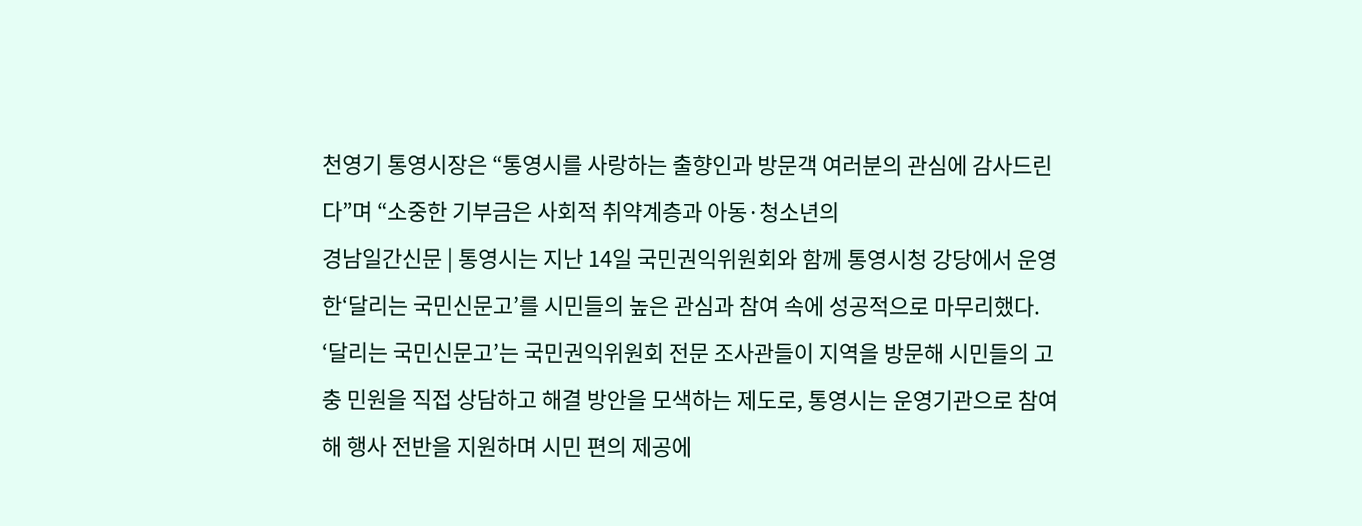천영기 통영시장은 “통영시를 사랑하는 출향인과 방문객 여러분의 관심에 감사드린다”며 “소중한 기부금은 사회적 취약계층과 아동·청소년의
경남일간신문 | 통영시는 지난 14일 국민권익위원회와 함께 통영시청 강당에서 운영한‘달리는 국민신문고’를 시민들의 높은 관심과 참여 속에 성공적으로 마무리했다. ‘달리는 국민신문고’는 국민권익위원회 전문 조사관들이 지역을 방문해 시민들의 고충 민원을 직접 상담하고 해결 방안을 모색하는 제도로, 통영시는 운영기관으로 참여해 행사 전반을 지원하며 시민 편의 제공에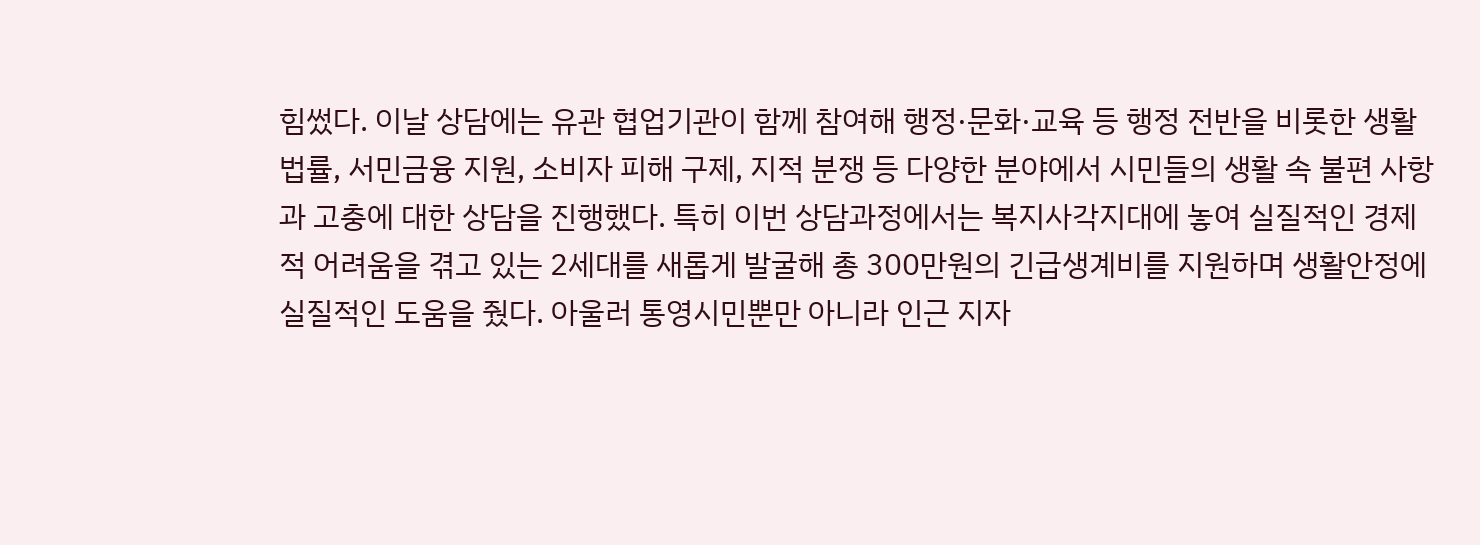힘썼다. 이날 상담에는 유관 협업기관이 함께 참여해 행정·문화·교육 등 행정 전반을 비롯한 생활법률, 서민금융 지원, 소비자 피해 구제, 지적 분쟁 등 다양한 분야에서 시민들의 생활 속 불편 사항과 고충에 대한 상담을 진행했다. 특히 이번 상담과정에서는 복지사각지대에 놓여 실질적인 경제적 어려움을 겪고 있는 2세대를 새롭게 발굴해 총 300만원의 긴급생계비를 지원하며 생활안정에 실질적인 도움을 줬다. 아울러 통영시민뿐만 아니라 인근 지자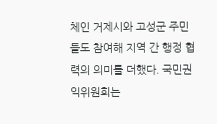체인 거제시와 고성군 주민들도 참여해 지역 간 행정 협력의 의미를 더했다. 국민권익위원회는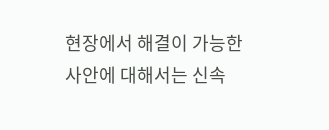현장에서 해결이 가능한 사안에 대해서는 신속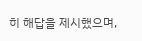히 해답을 제시했으며,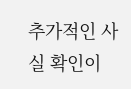추가적인 사실 확인이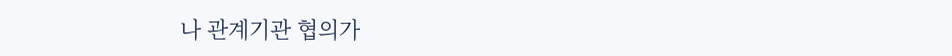나 관계기관 협의가